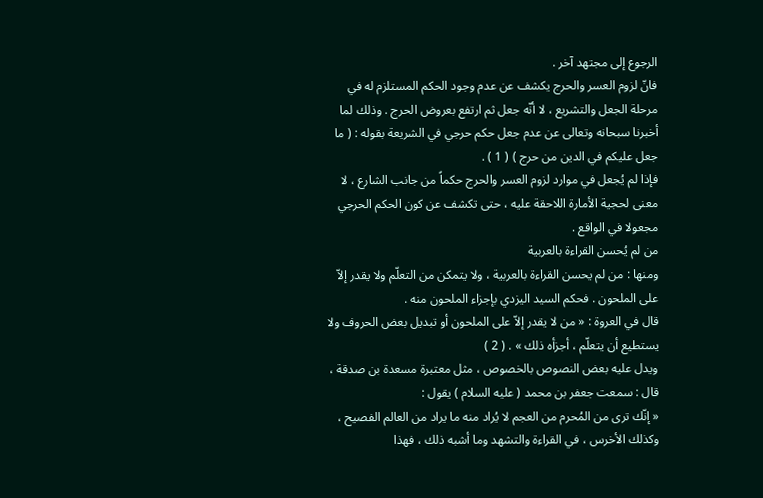الرجوع إلى مجتهد آخر .
فانّ لزوم العسر والحرج يكشف عن عدم وجود الحكم المستلزم له في مرحلة الجعل والتشريع ، لا أنّه جعل ثم ارتفع بعروض الحرج . وذلك لما أخبرنا سبحانه وتعالى عن عدم جعل حكم حرجي في الشريعة بقوله : ( ما جعل عليكم في الدين من حرج ) ( 1 ) .
فإذا لم يُجعل في موارد لزوم العسر والحرج حكماً من جانب الشارع ، لا معنى لحجية الأمارة اللاحقة عليه ، حتى تكشف عن كون الحكم الحرجي مجعولا في الواقع .
من لم يُحسن القراءة بالعربية
ومنها : من لم يحسن القراءة بالعربية ، ولا يتمكن من التعلّم ولا يقدر إلاّ على الملحون . فحكم السيد اليزدي بإجزاء الملحون منه .
قال في العروة : « من لا يقدر إلاّ على الملحون أو تبديل بعض الحروف ولا يستطيع أن يتعلّم ، أجزأه ذلك » . ( 2 )
ويدل عليه بعض النصوص بالخصوص ، مثل معتبرة مسعدة بن صدقة ، قال : سمعت جعفر بن محمد ( عليه السلام ) يقول :
« إنّك ترى من المُحرم من العجم لا يُراد منه ما يراد من العالم الفصيح ، وكذلك الأخرس ، في القراءة والتشهد وما أشبه ذلك ، فهذا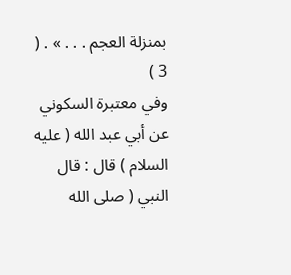بمنزلة العجم . . . » . ( 3 )
وفي معتبرة السكوني عن أبي عبد الله ( عليه السلام ) قال : قال النبي ( صلى الله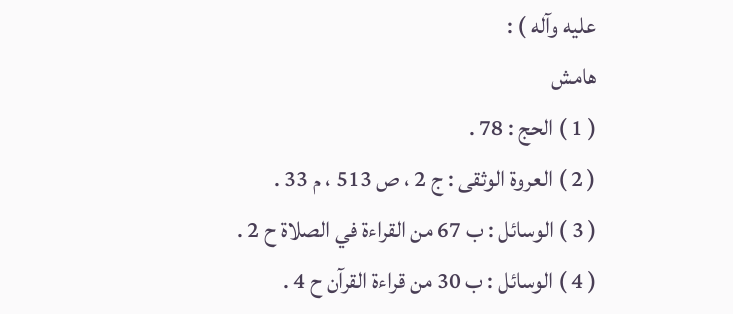عليه وآله ) :
هامش
( 1 ) الحج : 78 .
( 2 ) العروة الوثقى : ج 2 ، ص 513 ، م 33 .
( 3 ) الوسائل : ب 67 من القراءة في الصلاة ح 2 .
( 4 ) الوسائل : ب 30 من قراءة القرآن ح 4 .